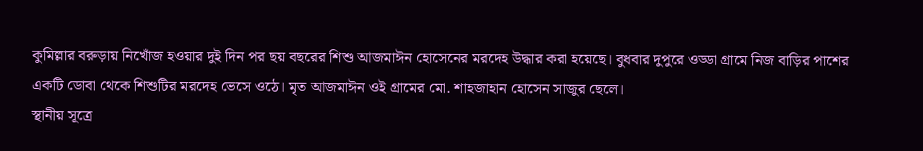কুমিল্লার বরুড়ায় নিখোঁজ হওয়ার দুই দিন পর ছয় বছরের শিশু আজমাঈন হোসেনের মরদেহ উদ্ধার করা হয়েছে। বুধবার দুপুরে ওড্ডা গ্রামে নিজ বাড়ির পাশের একটি ডোবা থেকে শিশুটির মরদেহ ভেসে ওঠে। মৃত আজমাঈন ওই গ্রামের মো. শাহজাহান হোসেন সাজুর ছেলে।
স্থানীয় সূত্রে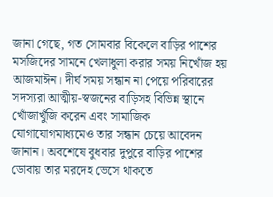জানা গেছে, গত সোমবার বিকেলে বাড়ির পাশের মসজিদের সামনে খেলাধুলা করার সময় নিখোঁজ হয় আজমাঈন। দীর্ঘ সময় সন্ধান না পেয়ে পরিবারের সদস্যরা আত্মীয়-স্বজনের বাড়িসহ বিভিন্ন স্থানে খোঁজাখুঁজি করেন এবং সামাজিক যোগাযোগমাধ্যমেও তার সন্ধান চেয়ে আবেদন জানান। অবশেষে বুধবার দুপুরে বাড়ির পাশের ডোবায় তার মরদেহ ভেসে থাকতে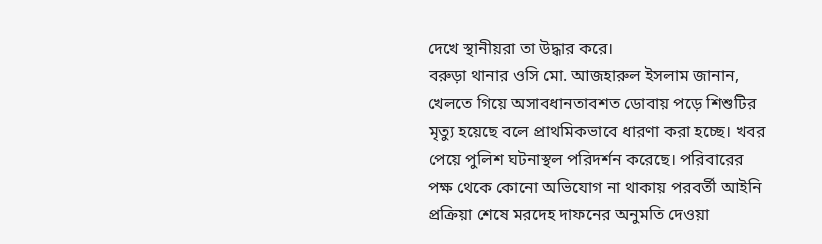দেখে স্থানীয়রা তা উদ্ধার করে।
বরুড়া থানার ওসি মো. আজহারুল ইসলাম জানান, খেলতে গিয়ে অসাবধানতাবশত ডোবায় পড়ে শিশুটির মৃত্যু হয়েছে বলে প্রাথমিকভাবে ধারণা করা হচ্ছে। খবর পেয়ে পুলিশ ঘটনাস্থল পরিদর্শন করেছে। পরিবারের পক্ষ থেকে কোনো অভিযোগ না থাকায় পরবর্তী আইনি প্রক্রিয়া শেষে মরদেহ দাফনের অনুমতি দেওয়া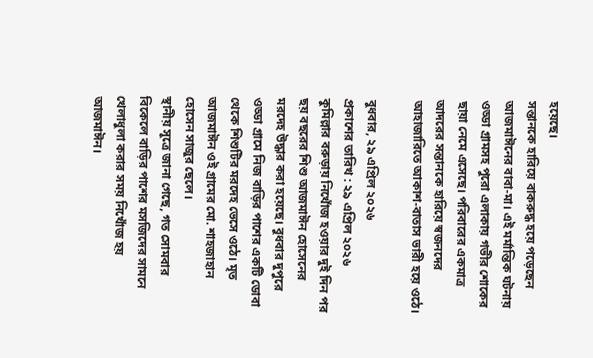হয়েছে।
সন্তানকে হারিয়ে বাকরুদ্ধ হয়ে পড়েছেন আজমাঈনের বাবা-মা। এই মর্মান্তিক ঘটনায় ওড্ডা গ্রামসহ পুরো এলাকায় গভীর শোকের ছায়া নেমে এসেছে। পরিবারের একমাত্র আদরের সন্তানকে হারিয়ে স্বজনদের আহাজারিতে আকাশ-বাতাস ভারী হয়ে ওঠে।

বুধবার, ২৯ এপ্রিল ২০২৬
প্রকাশের তারিখ : ২৯ এপ্রিল ২০২৬
কুমিল্লার বরুড়ায় নিখোঁজ হওয়ার দুই দিন পর ছয় বছরের শিশু আজমাঈন হোসেনের মরদেহ উদ্ধার করা হয়েছে। বুধবার দুপুরে ওড্ডা গ্রামে নিজ বাড়ির পাশের একটি ডোবা থেকে শিশুটির মরদেহ ভেসে ওঠে। মৃত আজমাঈন ওই গ্রামের মো. শাহজাহান হোসেন সাজুর ছেলে।
স্থানীয় সূত্রে জানা গেছে, গত সোমবার বিকেলে বাড়ির পাশের মসজিদের সামনে খেলাধুলা করার সময় নিখোঁজ হয় আজমাঈন।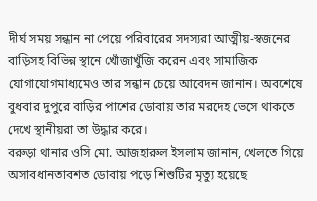দীর্ঘ সময় সন্ধান না পেয়ে পরিবারের সদস্যরা আত্মীয়-স্বজনের বাড়িসহ বিভিন্ন স্থানে খোঁজাখুঁজি করেন এবং সামাজিক যোগাযোগমাধ্যমেও তার সন্ধান চেয়ে আবেদন জানান। অবশেষে বুধবার দুপুরে বাড়ির পাশের ডোবায় তার মরদেহ ভেসে থাকতে দেখে স্থানীয়রা তা উদ্ধার করে।
বরুড়া থানার ওসি মো. আজহারুল ইসলাম জানান, খেলতে গিয়ে অসাবধানতাবশত ডোবায় পড়ে শিশুটির মৃত্যু হয়েছে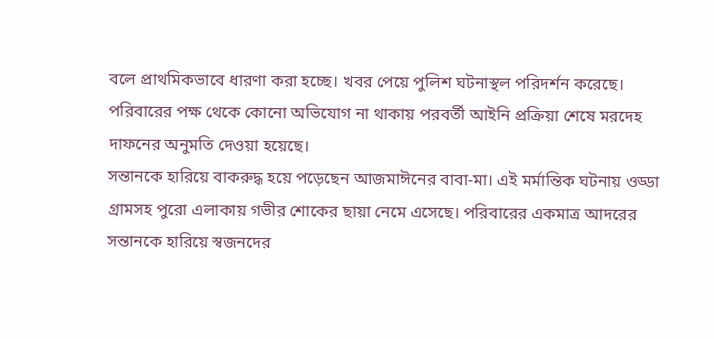বলে প্রাথমিকভাবে ধারণা করা হচ্ছে। খবর পেয়ে পুলিশ ঘটনাস্থল পরিদর্শন করেছে। পরিবারের পক্ষ থেকে কোনো অভিযোগ না থাকায় পরবর্তী আইনি প্রক্রিয়া শেষে মরদেহ দাফনের অনুমতি দেওয়া হয়েছে।
সন্তানকে হারিয়ে বাকরুদ্ধ হয়ে পড়েছেন আজমাঈনের বাবা-মা। এই মর্মান্তিক ঘটনায় ওড্ডা গ্রামসহ পুরো এলাকায় গভীর শোকের ছায়া নেমে এসেছে। পরিবারের একমাত্র আদরের সন্তানকে হারিয়ে স্বজনদের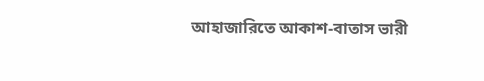আহাজারিতে আকাশ-বাতাস ভারী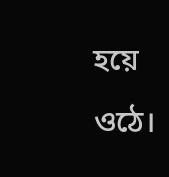হয়ে ওঠে।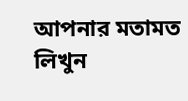আপনার মতামত লিখুন